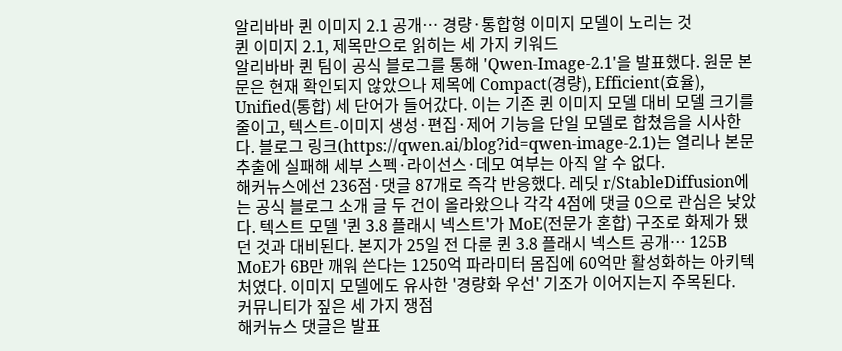알리바바 퀸 이미지 2.1 공개… 경량·통합형 이미지 모델이 노리는 것
퀸 이미지 2.1, 제목만으로 읽히는 세 가지 키워드
알리바바 퀸 팀이 공식 블로그를 통해 'Qwen-Image-2.1'을 발표했다. 원문 본문은 현재 확인되지 않았으나 제목에 Compact(경량), Efficient(효율), Unified(통합) 세 단어가 들어갔다. 이는 기존 퀸 이미지 모델 대비 모델 크기를 줄이고, 텍스트-이미지 생성·편집·제어 기능을 단일 모델로 합쳤음을 시사한다. 블로그 링크(https://qwen.ai/blog?id=qwen-image-2.1)는 열리나 본문 추출에 실패해 세부 스펙·라이선스·데모 여부는 아직 알 수 없다.
해커뉴스에선 236점·댓글 87개로 즉각 반응했다. 레딧 r/StableDiffusion에는 공식 블로그 소개 글 두 건이 올라왔으나 각각 4점에 댓글 0으로 관심은 낮았다. 텍스트 모델 '퀸 3.8 플래시 넥스트'가 MoE(전문가 혼합) 구조로 화제가 됐던 것과 대비된다. 본지가 25일 전 다룬 퀸 3.8 플래시 넥스트 공개… 125B MoE가 6B만 깨워 쓴다는 1250억 파라미터 몸집에 60억만 활성화하는 아키텍처였다. 이미지 모델에도 유사한 '경량화 우선' 기조가 이어지는지 주목된다.
커뮤니티가 짚은 세 가지 쟁점
해커뉴스 댓글은 발표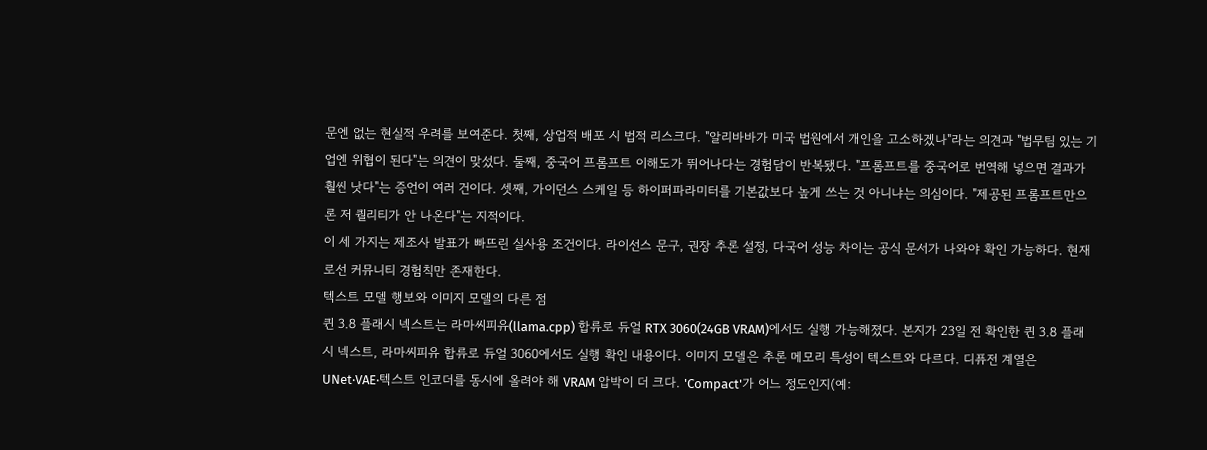문엔 없는 현실적 우려를 보여준다. 첫째, 상업적 배포 시 법적 리스크다. "알리바바가 미국 법원에서 개인을 고소하겠나"라는 의견과 "법무팀 있는 기업엔 위협이 된다"는 의견이 맞섰다. 둘째, 중국어 프롬프트 이해도가 뛰어나다는 경험담이 반복됐다. "프롬프트를 중국어로 번역해 넣으면 결과가 훨씬 낫다"는 증언이 여러 건이다. 셋째, 가이던스 스케일 등 하이퍼파라미터를 기본값보다 높게 쓰는 것 아니냐는 의심이다. "제공된 프롬프트만으론 저 퀄리티가 안 나온다"는 지적이다.
이 세 가지는 제조사 발표가 빠뜨린 실사용 조건이다. 라이선스 문구, 권장 추론 설정, 다국어 성능 차이는 공식 문서가 나와야 확인 가능하다. 현재로선 커뮤니티 경험칙만 존재한다.
텍스트 모델 행보와 이미지 모델의 다른 점
퀸 3.8 플래시 넥스트는 라마씨피유(llama.cpp) 합류로 듀얼 RTX 3060(24GB VRAM)에서도 실행 가능해졌다. 본지가 23일 전 확인한 퀸 3.8 플래시 넥스트, 라마씨피유 합류로 듀얼 3060에서도 실행 확인 내용이다. 이미지 모델은 추론 메모리 특성이 텍스트와 다르다. 디퓨전 계열은 UNet·VAE·텍스트 인코더를 동시에 올려야 해 VRAM 압박이 더 크다. 'Compact'가 어느 정도인지(예: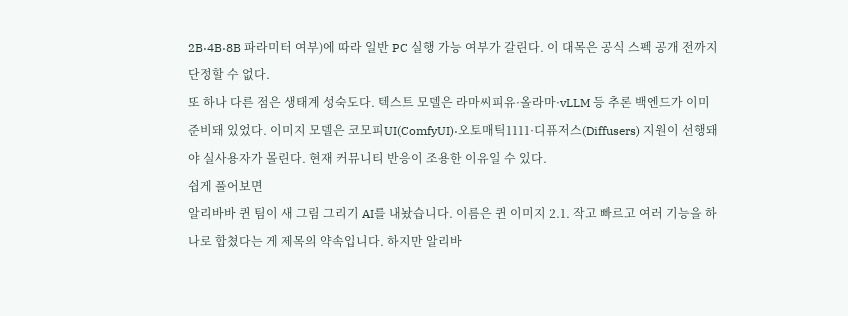2B·4B·8B 파라미터 여부)에 따라 일반 PC 실행 가능 여부가 갈린다. 이 대목은 공식 스펙 공개 전까지 단정할 수 없다.
또 하나 다른 점은 생태계 성숙도다. 텍스트 모델은 라마씨피유·올라마·vLLM 등 추론 백엔드가 이미 준비돼 있었다. 이미지 모델은 코모피UI(ComfyUI)·오토매틱1111·디퓨저스(Diffusers) 지원이 선행돼야 실사용자가 몰린다. 현재 커뮤니티 반응이 조용한 이유일 수 있다.
쉽게 풀어보면
알리바바 퀸 팀이 새 그림 그리기 AI를 내놨습니다. 이름은 퀸 이미지 2.1. 작고 빠르고 여러 기능을 하나로 합쳤다는 게 제목의 약속입니다. 하지만 알리바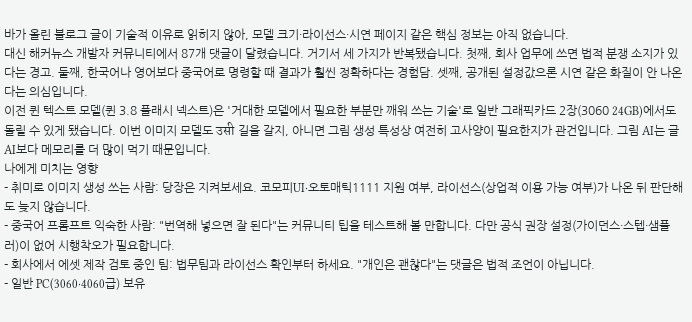바가 올린 블로그 글이 기술적 이유로 읽히지 않아, 모델 크기·라이선스·시연 페이지 같은 핵심 정보는 아직 없습니다.
대신 해커뉴스 개발자 커뮤니티에서 87개 댓글이 달렸습니다. 거기서 세 가지가 반복됐습니다. 첫째, 회사 업무에 쓰면 법적 분쟁 소지가 있다는 경고. 둘째, 한국어나 영어보다 중국어로 명령할 때 결과가 훨씬 정확하다는 경험담. 셋째, 공개된 설정값으론 시연 같은 화질이 안 나온다는 의심입니다.
이전 퀸 텍스트 모델(퀸 3.8 플래시 넥스트)은 '거대한 모델에서 필요한 부분만 깨워 쓰는 기술'로 일반 그래픽카드 2장(3060 24GB)에서도 돌릴 수 있게 됐습니다. 이번 이미지 모델도 उसी 길을 갈지, 아니면 그림 생성 특성상 여전히 고사양이 필요한지가 관건입니다. 그림 AI는 글 AI보다 메모리를 더 많이 먹기 때문입니다.
나에게 미치는 영향
- 취미로 이미지 생성 쓰는 사람: 당장은 지켜보세요. 코모피UI·오토매틱1111 지원 여부, 라이선스(상업적 이용 가능 여부)가 나온 뒤 판단해도 늦지 않습니다.
- 중국어 프롬프트 익숙한 사람: "번역해 넣으면 잘 된다"는 커뮤니티 팁을 테스트해 볼 만합니다. 다만 공식 권장 설정(가이던스·스텝·샘플러)이 없어 시행착오가 필요합니다.
- 회사에서 에셋 제작 검토 중인 팀: 법무팀과 라이선스 확인부터 하세요. "개인은 괜찮다"는 댓글은 법적 조언이 아닙니다.
- 일반 PC(3060·4060급) 보유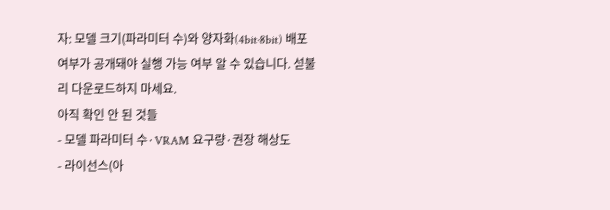자: 모델 크기(파라미터 수)와 양자화(4bit·8bit) 배포 여부가 공개돼야 실행 가능 여부 알 수 있습니다. 섣불리 다운로드하지 마세요.
아직 확인 안 된 것들
- 모델 파라미터 수·VRAM 요구량·권장 해상도
- 라이선스(아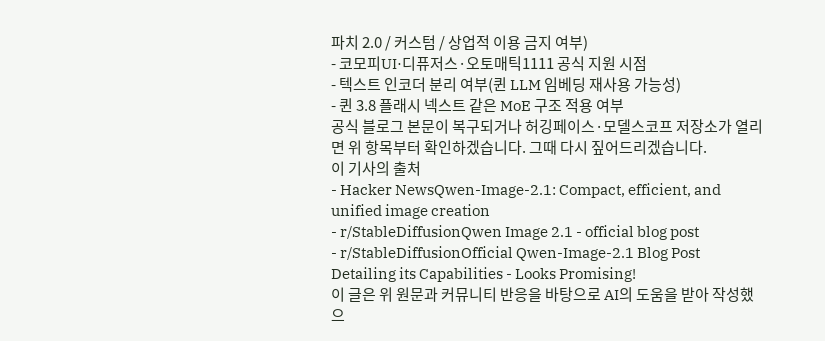파치 2.0 / 커스텀 / 상업적 이용 금지 여부)
- 코모피UI·디퓨저스·오토매틱1111 공식 지원 시점
- 텍스트 인코더 분리 여부(퀸 LLM 임베딩 재사용 가능성)
- 퀸 3.8 플래시 넥스트 같은 MoE 구조 적용 여부
공식 블로그 본문이 복구되거나 허깅페이스·모델스코프 저장소가 열리면 위 항목부터 확인하겠습니다. 그때 다시 짚어드리겠습니다.
이 기사의 출처
- Hacker NewsQwen-Image-2.1: Compact, efficient, and unified image creation
- r/StableDiffusionQwen Image 2.1 - official blog post
- r/StableDiffusionOfficial Qwen-Image-2.1 Blog Post Detailing its Capabilities - Looks Promising!
이 글은 위 원문과 커뮤니티 반응을 바탕으로 AI의 도움을 받아 작성했으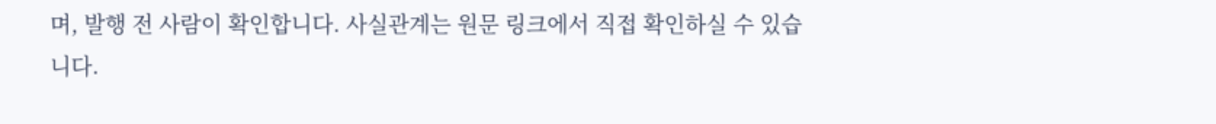며, 발행 전 사람이 확인합니다. 사실관계는 원문 링크에서 직접 확인하실 수 있습니다.